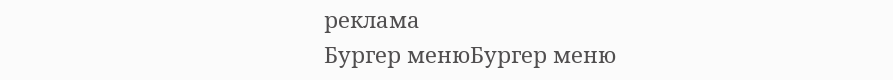реклама
Бургер менюБургер меню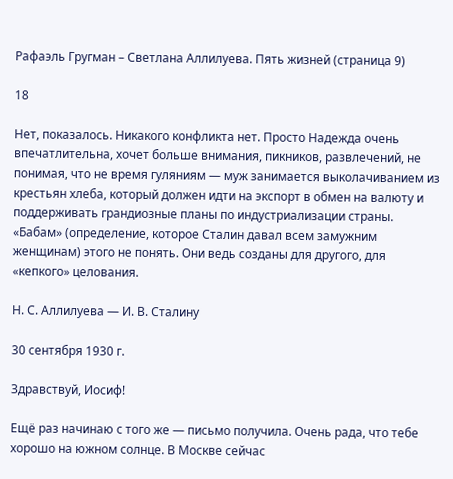Рафаэль Гругман – Светлана Аллилуева. Пять жизней (страница 9)

18

Нет, показалось. Никакого конфликта нет. Просто Надежда очень впечатлительна, хочет больше внимания, пикников, развлечений, не понимая, что не время гуляниям — муж занимается выколачиванием из крестьян хлеба, который должен идти на экспорт в обмен на валюту и поддерживать грандиозные планы по индустриализации страны. «Бабам» (определение, которое Сталин давал всем замужним женщинам) этого не понять. Они ведь созданы для другого, для «кепкого» целования.

Н. С. Аллилуева — И. В. Сталину

30 сентября 1930 г.

Здравствуй, Иосиф!

Ещё раз начинаю с того же — письмо получила. Очень рада, что тебе хорошо на южном солнце. В Москве сейчас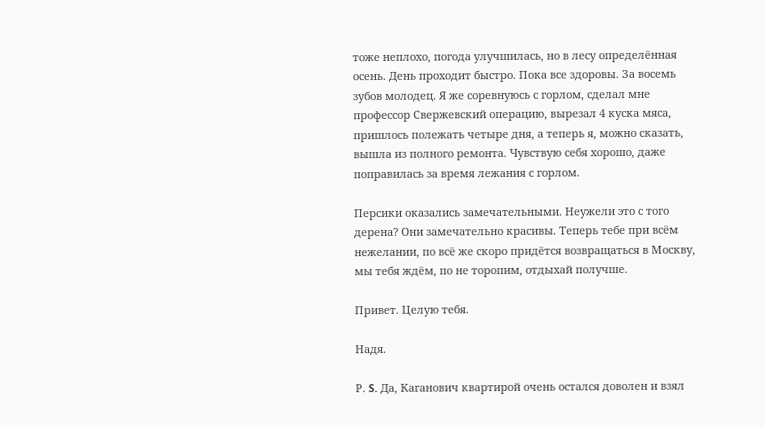тоже неплохо, погода улучшилась, но в лесу определённая осень. День проходит быстро. Пока все здоровы. За восемь зубов молодец. Я же соревнуюсь с горлом, сделал мне профессор Свержевский операцию, вырезал 4 куска мяса, пришлось полежать четыре дня, а теперь я, можно сказать, вышла из полного ремонта. Чувствую себя хорошо, даже поправилась за время лежания с горлом.

Персики оказались замечательными. Неужели это с того дерена? Они замечательно красивы. Теперь тебе при всём нежелании, по всё же скоро придётся возвращаться в Москву, мы тебя ждём, по не торопим, отдыхай получше.

Привет. Целую тебя.

Надя.

Р. S. Да, Каганович квартирой очень остался доволен и взял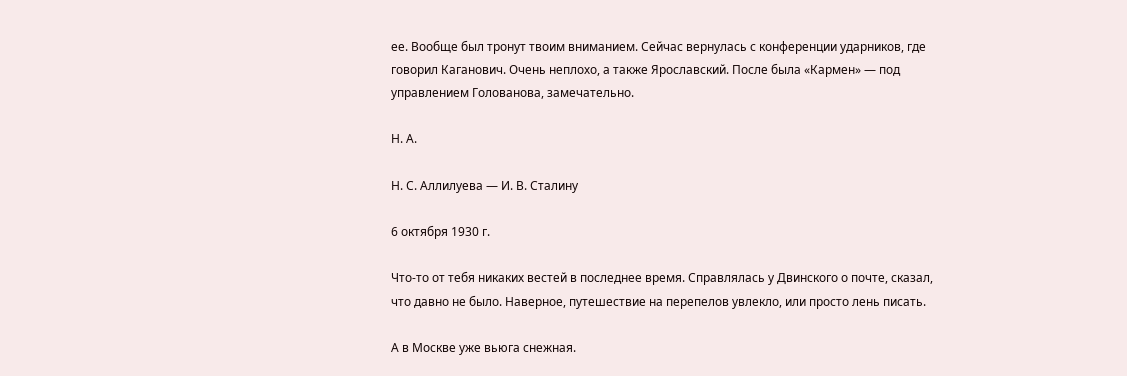ее. Вообще был тронут твоим вниманием. Сейчас вернулась с конференции ударников, где говорил Каганович. Очень неплохо, а также Ярославский. После была «Кармен» — под управлением Голованова, замечательно.

Н. А.

Н. С. Аллилуева — И. В. Сталину

6 октября 1930 г.

Что-то от тебя никаких вестей в последнее время. Справлялась у Двинского о почте, сказал, что давно не было. Наверное, путешествие на перепелов увлекло, или просто лень писать.

А в Москве уже вьюга снежная.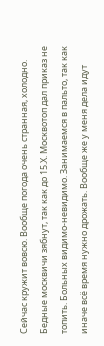Сейчас кружит вовсю. Вообще погода очень странная, холодно. Бедные москвичи зябнут, так как до 15.Х. Москвотоп дал приказ не топить. Больных видимо-невидимо. Занимаемся в пальто, так как иначе всё время нужно дрожать. Вообще же у меня дела идут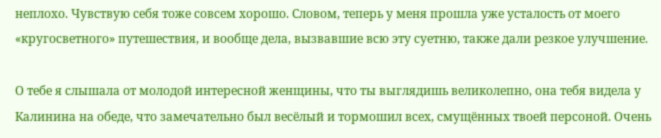неплохо. Чувствую себя тоже совсем хорошо. Словом, теперь у меня прошла уже усталость от моего «кругосветного» путешествия, и вообще дела, вызвавшие всю эту суетню, также дали резкое улучшение.

О тебе я слышала от молодой интересной женщины, что ты выглядишь великолепно, она тебя видела у Калинина на обеде, что замечательно был весёлый и тормошил всех, смущённых твоей персоной. Очень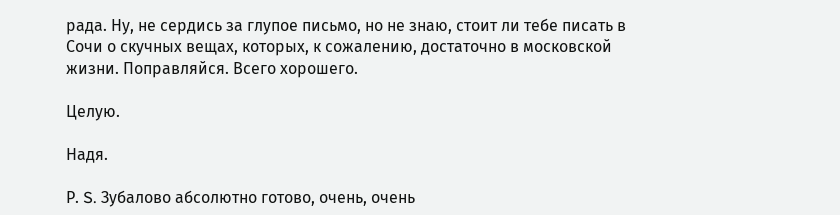рада. Ну, не сердись за глупое письмо, но не знаю, стоит ли тебе писать в Сочи о скучных вещах, которых, к сожалению, достаточно в московской жизни. Поправляйся. Всего хорошего.

Целую.

Надя.

Р. S. Зубалово абсолютно готово, очень, очень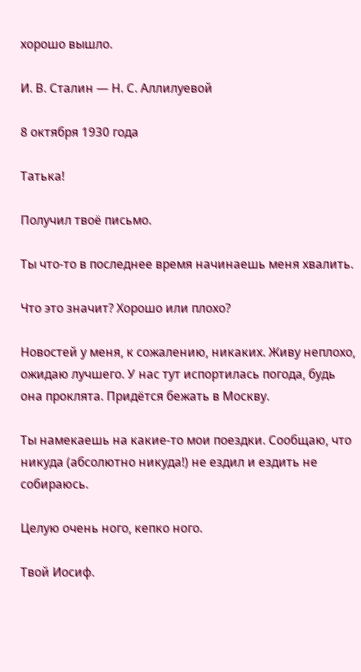хорошо вышло.

И. В. Сталин — Н. С. Аллилуевой

8 октября 1930 года

Татька!

Получил твоё письмо.

Ты что-то в последнее время начинаешь меня хвалить.

Что это значит? Хорошо или плохо?

Новостей у меня, к сожалению, никаких. Живу неплохо, ожидаю лучшего. У нас тут испортилась погода, будь она проклята. Придётся бежать в Москву.

Ты намекаешь на какие-то мои поездки. Сообщаю, что никуда (абсолютно никуда!) не ездил и ездить не собираюсь.

Целую очень ного, кепко ного.

Твой Иосиф.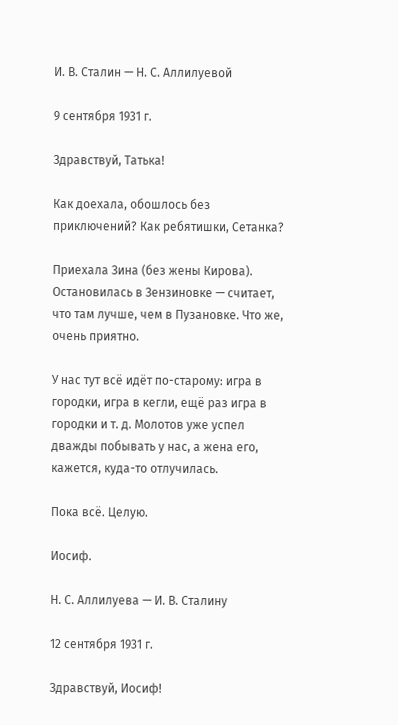И. В. Сталин — Н. С. Аллилуевой

9 сентября 1931 г.

Здравствуй, Татька!

Как доехала, обошлось без приключений? Как ребятишки, Сетанка?

Приехала Зина (без жены Кирова). Остановилась в Зензиновке — считает, что там лучше, чем в Пузановке. Что же, очень приятно.

У нас тут всё идёт по-старому: игра в городки, игра в кегли, ещё раз игра в городки и т. д. Молотов уже успел дважды побывать у нас, а жена его, кажется, куда-то отлучилась.

Пока всё. Целую.

Иосиф.

Н. С. Аллилуева — И. В. Сталину

12 сентября 1931 г.

Здравствуй, Иосиф!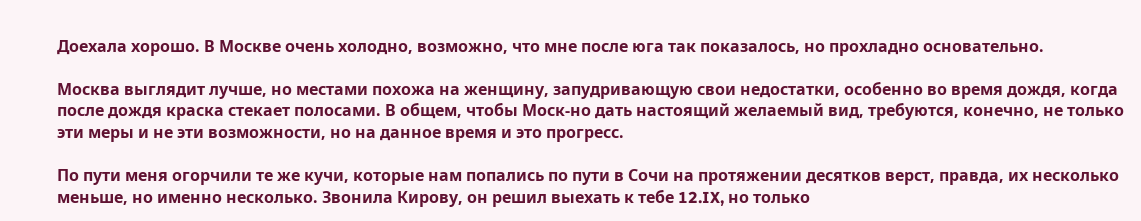Доехала хорошо. В Москве очень холодно, возможно, что мне после юга так показалось, но прохладно основательно.

Москва выглядит лучше, но местами похожа на женщину, запудривающую свои недостатки, особенно во время дождя, когда после дождя краска стекает полосами. В общем, чтобы Моск-но дать настоящий желаемый вид, требуются, конечно, не только эти меры и не эти возможности, но на данное время и это прогресс.

По пути меня огорчили те же кучи, которые нам попались по пути в Сочи на протяжении десятков верст, правда, их несколько меньше, но именно несколько. Звонила Кирову, он решил выехать к тебе 12.IX, но только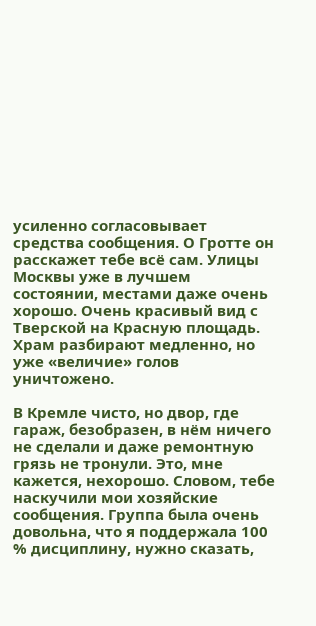усиленно согласовывает средства сообщения. О Гротте он расскажет тебе всё сам. Улицы Москвы уже в лучшем состоянии, местами даже очень хорошо. Очень красивый вид с Тверской на Красную площадь. Храм разбирают медленно, но уже «величие» голов уничтожено.

В Кремле чисто, но двор, где гараж, безобразен, в нём ничего не сделали и даже ремонтную грязь не тронули. Это, мне кажется, нехорошо. Словом, тебе наскучили мои хозяйские сообщения. Группа была очень довольна, что я поддержала 100 % дисциплину, нужно сказать,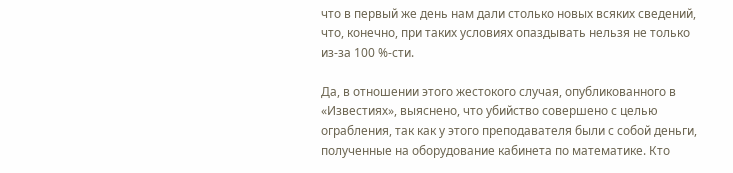что в первый же день нам дали столько новых всяких сведений, что, конечно, при таких условиях опаздывать нельзя не только из-за 100 %-сти.

Да, в отношении этого жестокого случая, опубликованного в «Известиях», выяснено, что убийство совершено с целью ограбления, так как у этого преподавателя были с собой деньги, полученные на оборудование кабинета по математике. Кто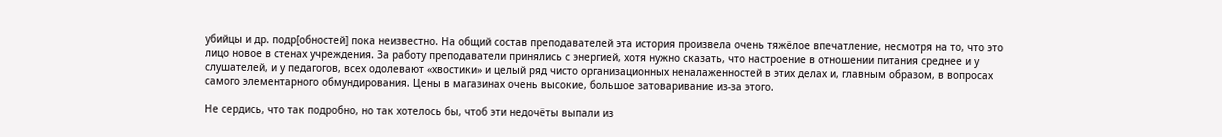убийцы и др. подр[обностей] пока неизвестно. На общий состав преподавателей эта история произвела очень тяжёлое впечатление, несмотря на то, что это лицо новое в стенах учреждения. За работу преподаватели принялись с энергией, хотя нужно сказать, что настроение в отношении питания среднее и у слушателей, и у педагогов, всех одолевают «хвостики» и целый ряд чисто организационных неналаженностей в этих делах и, главным образом, в вопросах самого элементарного обмундирования. Цены в магазинах очень высокие, большое затоваривание из-за этого.

Не сердись, что так подробно, но так хотелось бы, чтоб эти недочёты выпали из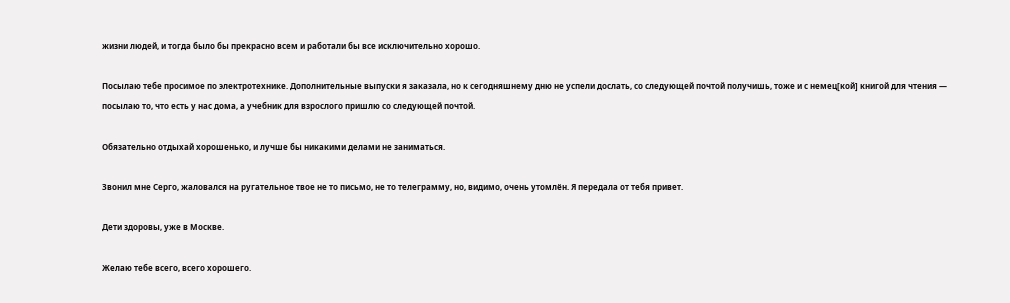жизни людей, и тогда было бы прекрасно всем и работали бы все исключительно хорошо.

Посылаю тебе просимое по электротехнике. Дополнительные выпуски я заказала, но к сегодняшнему дню не успели дослать, со следующей почтой получишь, тоже и с немец[кой] книгой для чтения — посылаю то, что есть у нас дома, а учебник для взрослого пришлю со следующей почтой.

Обязательно отдыхай хорошенько, и лучше бы никакими делами не заниматься.

Звонил мне Серго, жаловался на ругательное твое не то письмо, не то телеграмму, но, видимо, очень утомлён. Я передала от тебя привет.

Дети здоровы, уже в Москве.

Желаю тебе всего, всего хорошего.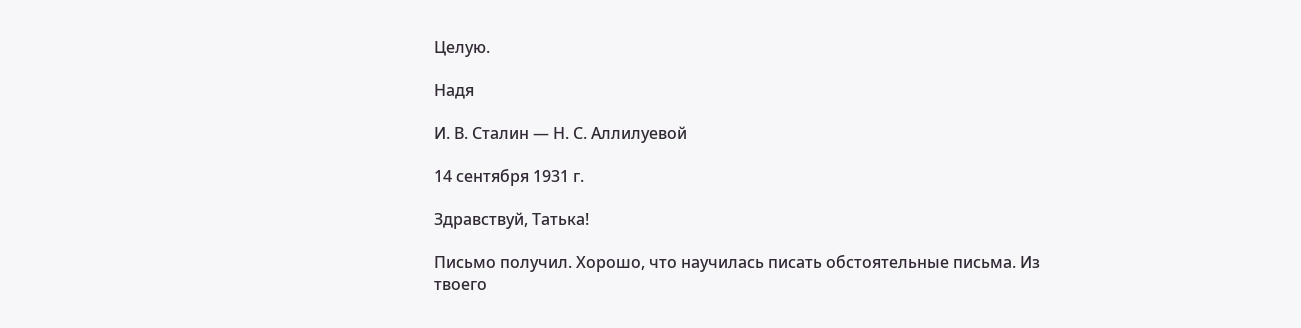Целую.

Надя

И. В. Сталин — Н. С. Аллилуевой

14 сентября 1931 г.

Здравствуй, Татька!

Письмо получил. Хорошо, что научилась писать обстоятельные письма. Из твоего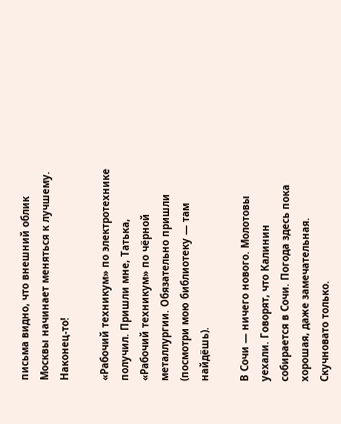письма видно, что внешний облик Москвы начинает меняться к лучшему. Наконец-то!

«Рабочий техникум» по электротехнике получил. Пришли мне, Татька, «Рабочий техникум» по чёрной металлургии. Обязательно пришли (посмотри мою библиотеку — там найдёшь).

В Сочи — ничего нового. Молотовы уехали. Говорят, что Калинин собирается в Сочи. Погода здесь пока хорошая, даже замечательная. Скучновато только.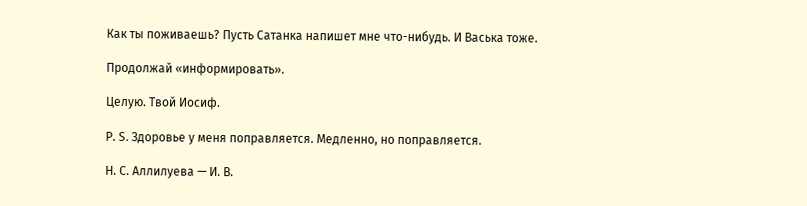Как ты поживаешь? Пусть Сатанка напишет мне что-нибудь. И Васька тоже.

Продолжай «информировать».

Целую. Твой Иосиф.

Р. S. Здоровье у меня поправляется. Медленно, но поправляется.

Н. С. Аллилуева — И. В.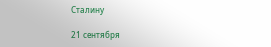Сталину

21 сентября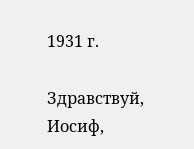1931 г.

Здравствуй, Иосиф,